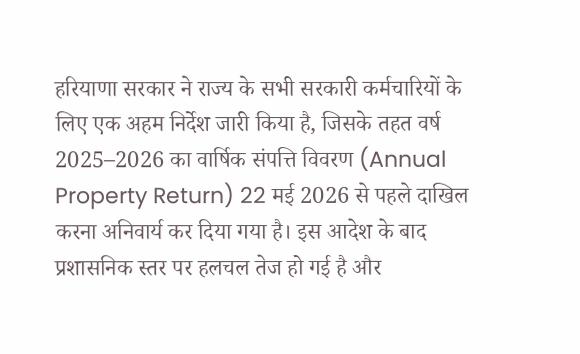हरियाणा सरकार ने राज्य के सभी सरकारी कर्मचारियों के लिए एक अहम निर्देश जारी किया है, जिसके तहत वर्ष 2025–2026 का वार्षिक संपत्ति विवरण (Annual Property Return) 22 मई 2026 से पहले दाखिल करना अनिवार्य कर दिया गया है। इस आदेश के बाद प्रशासनिक स्तर पर हलचल तेज हो गई है और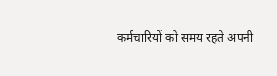कर्मचारियों को समय रहते अपनी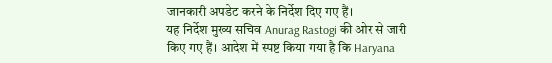जानकारी अपडेट करने के निर्देश दिए गए हैं।
यह निर्देश मुख्य सचिव Anurag Rastogi की ओर से जारी किए गए हैं। आदेश में स्पष्ट किया गया है कि Haryana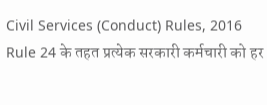Civil Services (Conduct) Rules, 2016 Rule 24 के तहत प्रत्येक सरकारी कर्मचारी को हर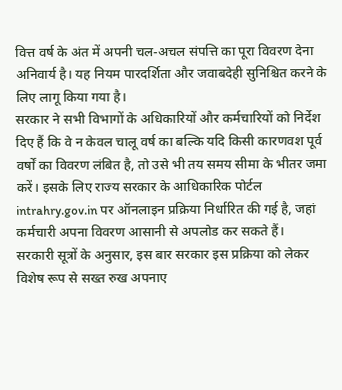वित्त वर्ष के अंत में अपनी चल-अचल संपत्ति का पूरा विवरण देना अनिवार्य है। यह नियम पारदर्शिता और जवाबदेही सुनिश्चित करने के लिए लागू किया गया है।
सरकार ने सभी विभागों के अधिकारियों और कर्मचारियों को निर्देश दिए हैं कि वे न केवल चालू वर्ष का बल्कि यदि किसी कारणवश पूर्व वर्षों का विवरण लंबित है, तो उसे भी तय समय सीमा के भीतर जमा करें। इसके लिए राज्य सरकार के आधिकारिक पोर्टल intrahry.gov.in पर ऑनलाइन प्रक्रिया निर्धारित की गई है, जहां कर्मचारी अपना विवरण आसानी से अपलोड कर सकते हैं।
सरकारी सूत्रों के अनुसार, इस बार सरकार इस प्रक्रिया को लेकर विशेष रूप से सख्त रुख अपनाए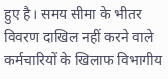हुए है। समय सीमा के भीतर विवरण दाखिल नहीं करने वाले कर्मचारियों के खिलाफ विभागीय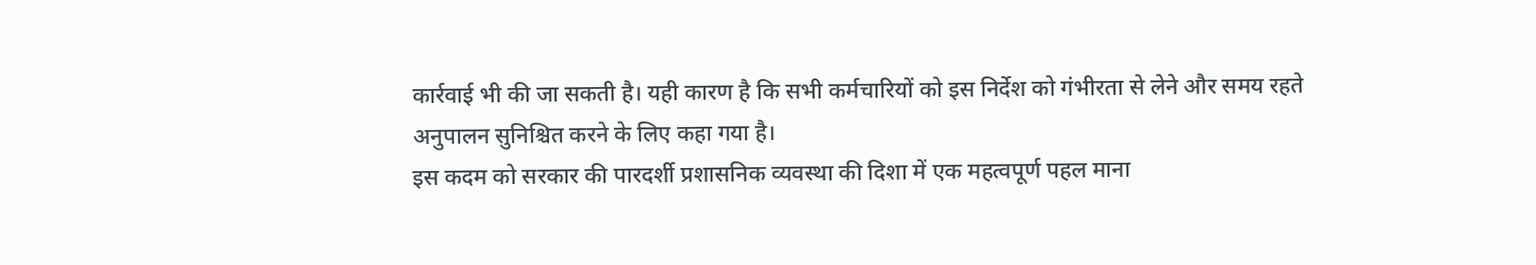कार्रवाई भी की जा सकती है। यही कारण है कि सभी कर्मचारियों को इस निर्देश को गंभीरता से लेने और समय रहते अनुपालन सुनिश्चित करने के लिए कहा गया है।
इस कदम को सरकार की पारदर्शी प्रशासनिक व्यवस्था की दिशा में एक महत्वपूर्ण पहल माना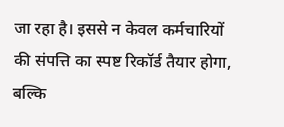जा रहा है। इससे न केवल कर्मचारियों की संपत्ति का स्पष्ट रिकॉर्ड तैयार होगा, बल्कि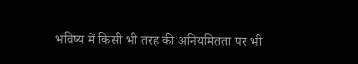भविष्य में किसी भी तरह की अनियमितता पर भी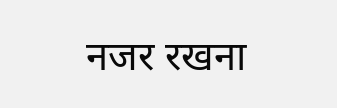नजर रखना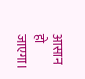आसान हो जाएगा।